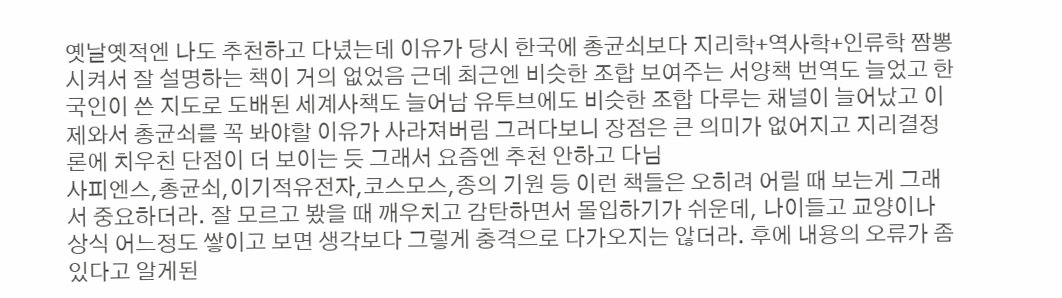옛날옛적엔 나도 추천하고 다녔는데 이유가 당시 한국에 총균쇠보다 지리학+역사학+인류학 짬뽕시켜서 잘 설명하는 책이 거의 없었음 근데 최근엔 비슷한 조합 보여주는 서양책 번역도 늘었고 한국인이 쓴 지도로 도배된 세계사책도 늘어남 유투브에도 비슷한 조합 다루는 채널이 늘어났고 이제와서 총균쇠를 꼭 봐야할 이유가 사라져버림 그러다보니 장점은 큰 의미가 없어지고 지리결정론에 치우친 단점이 더 보이는 듯 그래서 요즘엔 추천 안하고 다님
사피엔스,총균쇠,이기적유전자,코스모스,종의 기원 등 이런 책들은 오히려 어릴 때 보는게 그래서 중요하더라. 잘 모르고 봤을 때 깨우치고 감탄하면서 몰입하기가 쉬운데, 나이들고 교양이나 상식 어느정도 쌓이고 보면 생각보다 그렇게 충격으로 다가오지는 않더라. 후에 내용의 오류가 좀 있다고 알게된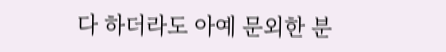다 하더라도 아예 문외한 분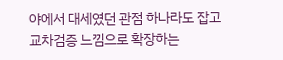야에서 대세였던 관점 하나라도 잡고 교차검증 느낌으로 확장하는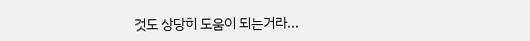것도 상당히 도움이 되는거라...